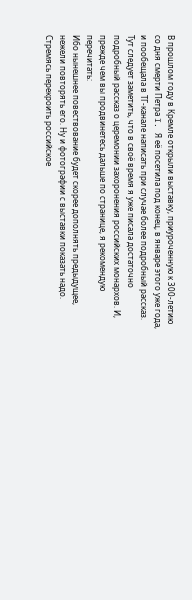В прошлом году в Кремле открыли выставку, приуроченную к 300-летию со дня смерти Петра I. Я её посетила под конец, в январе этого уже года, и пообещала в ТГ-канале написать при случае более подробный рассказ.
Тут следует заметить, что в своё время я уже писала достаточно подробный рассказ о церемонии захоронения российских монархов. И, прежде чем вы продвинетесь дальше по странице, я рекомендую перечитать:
Ибо нынешнее повествование будет скорее дополнять предыдущее, нежели повторять его. Ну и фотографии с выставки показать надо.
Стремясь перекроить российское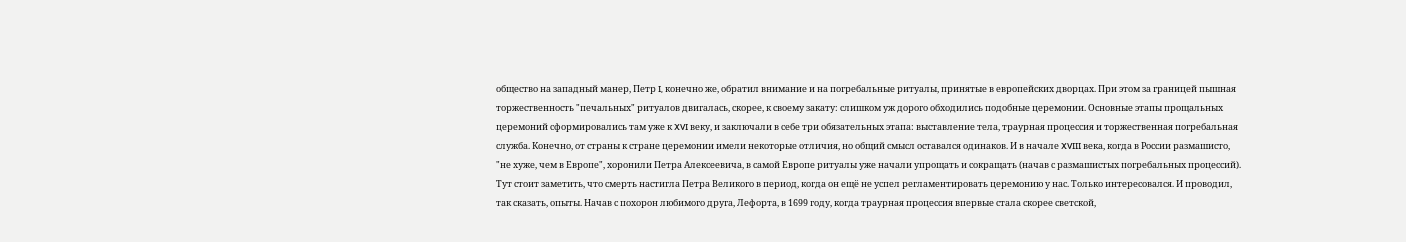общество на западный манер, Петр I, конечно же, обратил внимание и на погребальные ритуалы, принятые в европейских дворцах. При этом за границей пышная торжественность "печальных" ритуалов двигалась, скорее, к своему закату: слишком уж дорого обходились подобные церемонии. Основные этапы прощальных церемоний сформировались там уже к XVI веку, и заключали в себе три обязательных этапа: выставление тела, траурная процессия и торжественная погребальная служба. Конечно, от страны к стране церемонии имели некоторые отличия, но общий смысл оставался одинаков. И в начале XVIII века, когда в России размашисто, "не хуже, чем в Европе", хоронили Петра Алексеевича, в самой Европе ритуалы уже начали упрощать и сокращать (начав с размашистых погребальных процессий).
Тут стоит заметить, что смерть настигла Петра Великого в период, когда он ещё не успел регламентировать церемонию у нас. Только интересовался. И проводил, так сказать, опыты. Начав с похорон любимого друга, Лефорта, в 1699 году, когда траурная процессия впервые стала скорее светской,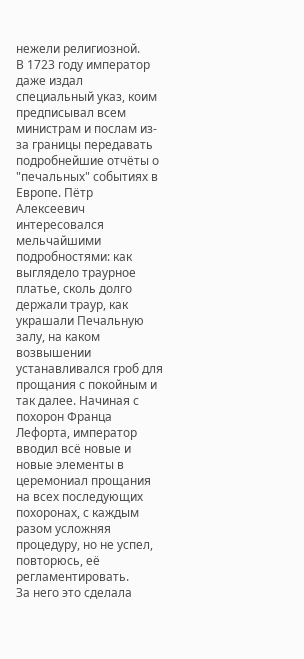нежели религиозной.
В 1723 году император даже издал специальный указ, коим предписывал всем министрам и послам из-за границы передавать подробнейшие отчёты о "печальных" событиях в Европе. Пётр Алексеевич интересовался мельчайшими подробностями: как выглядело траурное платье, сколь долго держали траур, как украшали Печальную залу, на каком возвышении устанавливался гроб для прощания с покойным и так далее. Начиная с похорон Франца Лефорта, император вводил всё новые и новые элементы в церемониал прощания на всех последующих похоронах, с каждым разом усложняя процедуру, но не успел, повторюсь, её регламентировать.
За него это сделала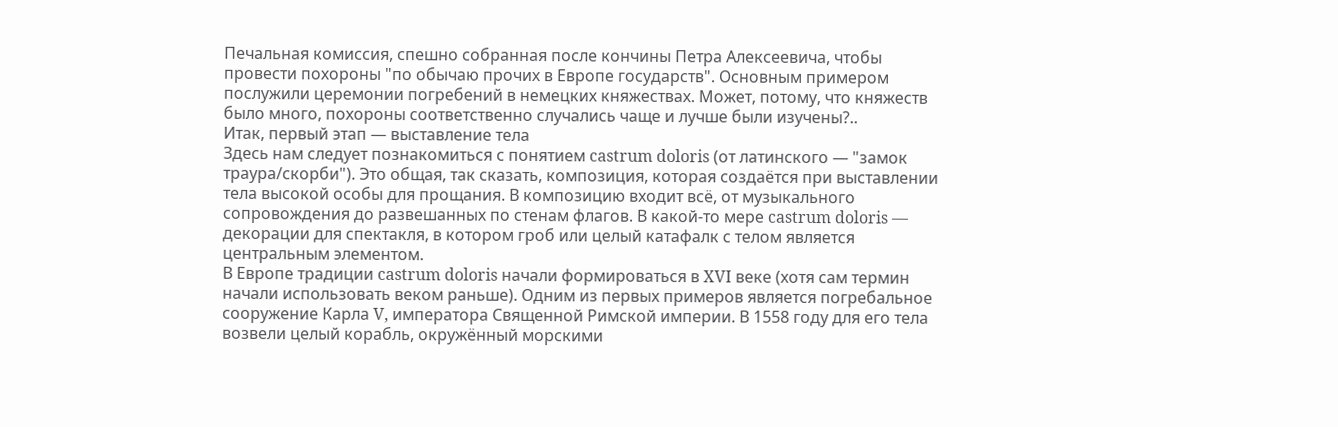Печальная комиссия, спешно собранная после кончины Петра Алексеевича, чтобы провести похороны "по обычаю прочих в Европе государств". Основным примером послужили церемонии погребений в немецких княжествах. Может, потому, что княжеств было много, похороны соответственно случались чаще и лучше были изучены?..
Итак, первый этап — выставление тела
Здесь нам следует познакомиться с понятием castrum doloris (от латинского — "замок траура/скорби"). Это общая, так сказать, композиция, которая создаётся при выставлении тела высокой особы для прощания. В композицию входит всё, от музыкального сопровождения до развешанных по стенам флагов. В какой-то мере castrum doloris — декорации для спектакля, в котором гроб или целый катафалк с телом является центральным элементом.
В Европе традиции castrum doloris начали формироваться в XVI веке (хотя сам термин начали использовать веком раньше). Одним из первых примеров является погребальное сооружение Карла V, императора Священной Римской империи. В 1558 году для его тела возвели целый корабль, окружённый морскими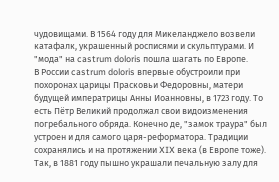чудовищами. В 1564 году для Микеланджело возвели катафалк, украшенный росписями и скульптурами. И "мода" на castrum doloris пошла шагать по Европе.
В России castrum doloris впервые обустроили при похоронах царицы Прасковьи Федоровны, матери будущей императрицы Анны Иоанновны, в 1723 году. То есть Пётр Великий продолжал свои видоизменения погребального обряда. Конечно де, "замок траура" был устроен и для самого царя-реформатора. Традиции сохранялись и на протяжении XIX века (в Европе тоже). Так, в 1881 году пышно украшали печальную залу для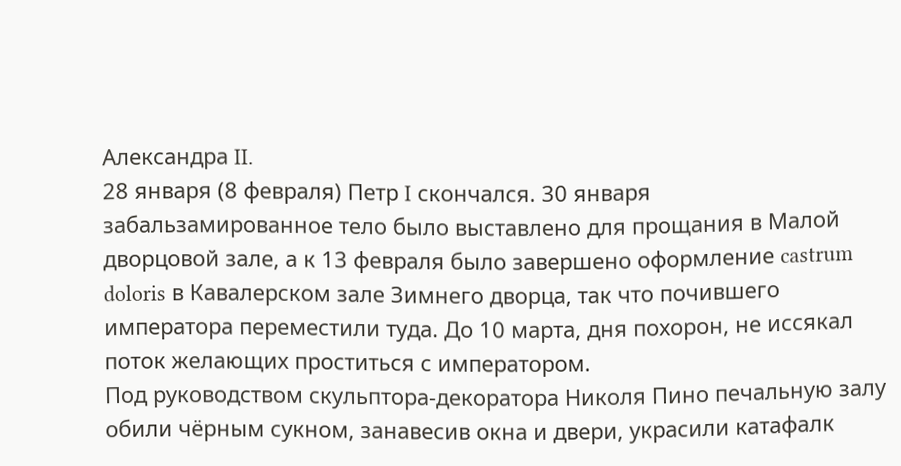Александра II.
28 января (8 февраля) Петр I скончался. 30 января забальзамированное тело было выставлено для прощания в Малой дворцовой зале, а к 13 февраля было завершено оформление castrum doloris в Кавалерском зале Зимнего дворца, так что почившего императора переместили туда. До 10 марта, дня похорон, не иссякал поток желающих проститься с императором.
Под руководством скульптора-декоратора Николя Пино печальную залу обили чёрным сукном, занавесив окна и двери, украсили катафалк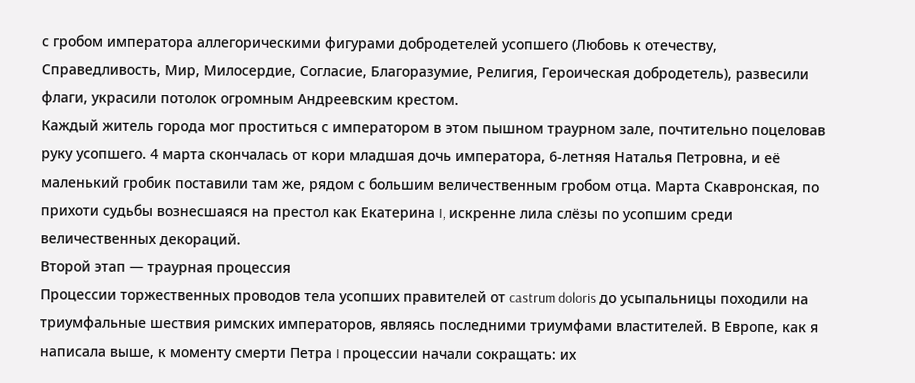с гробом императора аллегорическими фигурами добродетелей усопшего (Любовь к отечеству, Справедливость, Мир, Милосердие, Согласие, Благоразумие, Религия, Героическая добродетель), развесили флаги, украсили потолок огромным Андреевским крестом.
Каждый житель города мог проститься с императором в этом пышном траурном зале, почтительно поцеловав руку усопшего. 4 марта скончалась от кори младшая дочь императора, 6-летняя Наталья Петровна, и её маленький гробик поставили там же, рядом с большим величественным гробом отца. Марта Скавронская, по прихоти судьбы вознесшаяся на престол как Екатерина I, искренне лила слёзы по усопшим среди величественных декораций.
Второй этап — траурная процессия
Процессии торжественных проводов тела усопших правителей от castrum doloris до усыпальницы походили на триумфальные шествия римских императоров, являясь последними триумфами властителей. В Европе, как я написала выше, к моменту смерти Петра I процессии начали сокращать: их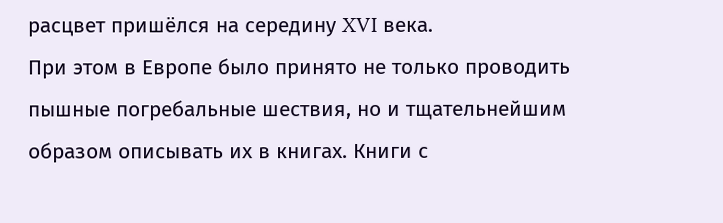расцвет пришёлся на середину XVI века.
При этом в Европе было принято не только проводить пышные погребальные шествия, но и тщательнейшим образом описывать их в книгах. Книги с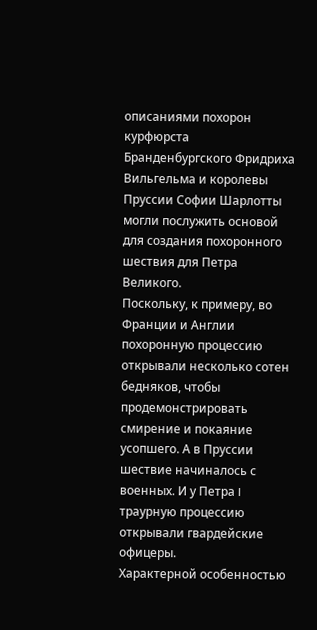описаниями похорон курфюрста Бранденбургского Фридриха Вильгельма и королевы Пруссии Софии Шарлотты могли послужить основой для создания похоронного шествия для Петра Великого.
Поскольку, к примеру, во Франции и Англии похоронную процессию открывали несколько сотен бедняков, чтобы продемонстрировать смирение и покаяние усопшего. А в Пруссии шествие начиналось с военных. И у Петра I траурную процессию открывали гвардейские офицеры.
Характерной особенностью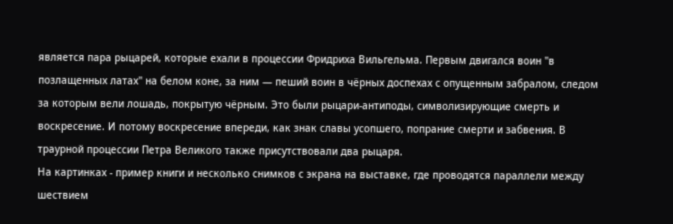является пара рыцарей, которые ехали в процессии Фридриха Вильгельма. Первым двигался воин "в позлащенных латах" на белом коне, за ним — пеший воин в чёрных доспехах с опущенным забралом, следом за которым вели лошадь, покрытую чёрным. Это были рыцари-антиподы, символизирующие смерть и воскресение. И потому воскресение впереди, как знак славы усопшего, попрание смерти и забвения. В траурной процессии Петра Великого также присутствовали два рыцаря.
На картинках - пример книги и несколько снимков с экрана на выставке, где проводятся параллели между шествием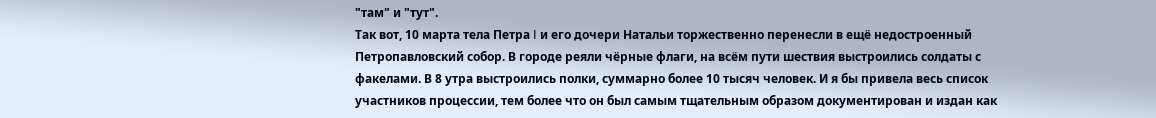"там" и "тут".
Так вот, 10 марта тела Петра I и его дочери Натальи торжественно перенесли в ещё недостроенный Петропавловский собор. В городе реяли чёрные флаги, на всём пути шествия выстроились солдаты с факелами. В 8 утра выстроились полки, суммарно более 10 тысяч человек. И я бы привела весь список участников процессии, тем более что он был самым тщательным образом документирован и издан как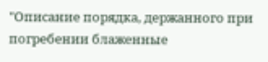"Описание порядка, держанного при погребении блаженные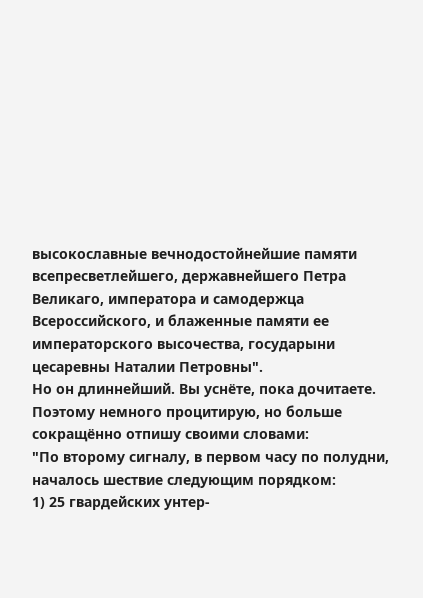высокославные вечнодостойнейшие памяти всепресветлейшего, державнейшего Петра Великаго, императора и самодержца Всероссийского, и блаженные памяти ее императорского высочества, государыни цесаревны Наталии Петровны".
Но он длиннейший. Вы уснёте, пока дочитаете. Поэтому немного процитирую, но больше сокращённо отпишу своими словами:
"По второму сигналу, в первом часу по полудни, началось шествие следующим порядком:
1) 25 гвардейских унтер-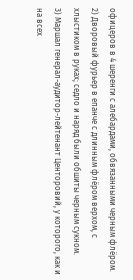офицеров в 4 шеренги с алебардами, обвязанными черным флёром.
2) Дворовый фурьер в епанче с длинным флёром верхом, с хлыстиком в руках; седло и наряд были обшиты черным сукном.
3) Маршал генерал-аудитор-лейтенант Центоровий, у которого, как и на всех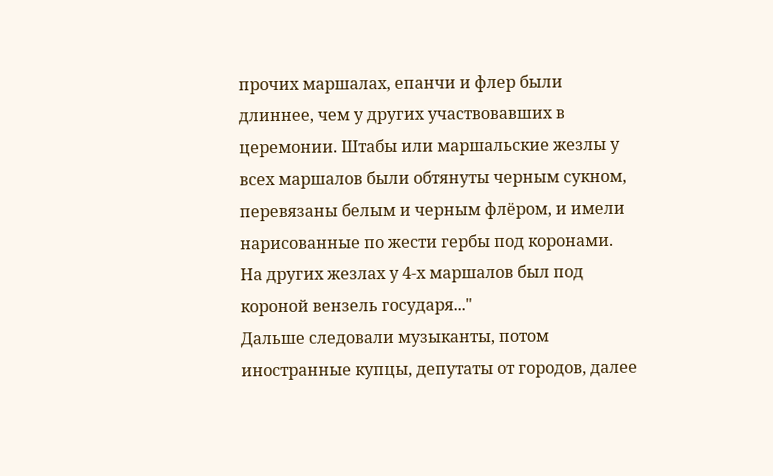прочих маршалах, епанчи и флер были длиннее, чем у других участвовавших в церемонии. Штабы или маршальские жезлы у всех маршалов были обтянуты черным сукном, перевязаны белым и черным флёром, и имели нарисованные по жести гербы под коронами. На других жезлах у 4-х маршалов был под короной вензель государя..."
Дальше следовали музыканты, потом иностранные купцы, депутаты от городов, далее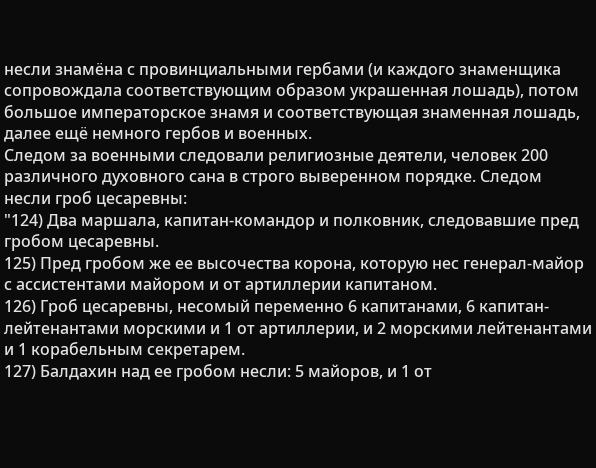несли знамёна с провинциальными гербами (и каждого знаменщика сопровождала соответствующим образом украшенная лошадь), потом большое императорское знамя и соответствующая знаменная лошадь, далее ещё немного гербов и военных.
Следом за военными следовали религиозные деятели, человек 200 различного духовного сана в строго выверенном порядке. Следом несли гроб цесаревны:
"124) Два маршала, капитан-командор и полковник, следовавшие пред гробом цесаревны.
125) Пред гробом же ее высочества корона, которую нес генерал-майор с ассистентами майором и от артиллерии капитаном.
126) Гроб цесаревны, несомый переменно 6 капитанами, 6 капитан-лейтенантами морскими и 1 от артиллерии, и 2 морскими лейтенантами и 1 корабельным секретарем.
127) Балдахин над ее гробом несли: 5 майоров, и 1 от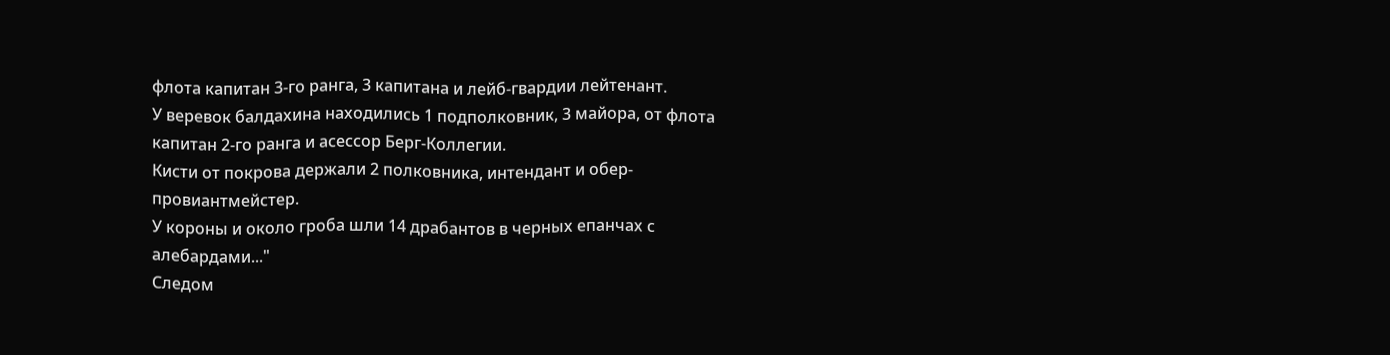флота капитан 3-го ранга, 3 капитана и лейб-гвардии лейтенант.
У веревок балдахина находились 1 подполковник, 3 майора, от флота капитан 2-го ранга и асессор Берг-Коллегии.
Кисти от покрова держали 2 полковника, интендант и обер-провиантмейстер.
У короны и около гроба шли 14 драбантов в черных епанчах с алебардами..."
Следом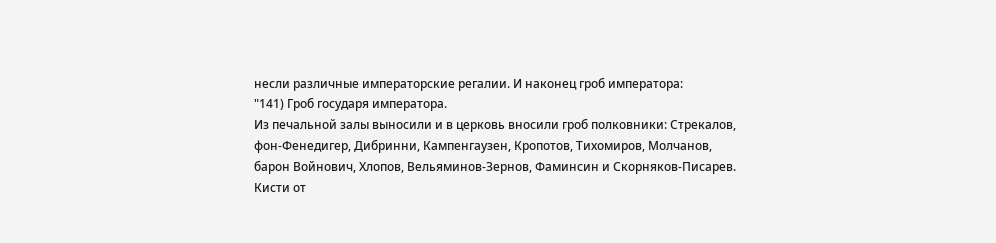несли различные императорские регалии. И наконец гроб императора:
"141) Гроб государя императора.
Из печальной залы выносили и в церковь вносили гроб полковники: Стрекалов, фон-Фенедигер, Дибринни, Кампенгаузен, Кропотов, Тихомиров, Молчанов, барон Войнович, Хлопов, Вельяминов-Зернов, Фаминсин и Скорняков-Писарев.
Кисти от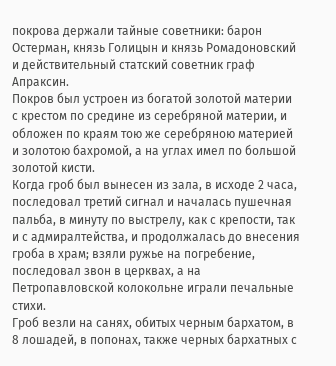покрова держали тайные советники: барон Остерман, князь Голицын и князь Ромадоновский и действительный статский советник граф Апраксин.
Покров был устроен из богатой золотой материи с крестом по средине из серебряной материи, и обложен по краям тою же серебряною материей и золотою бахромой, а на углах имел по большой золотой кисти.
Когда гроб был вынесен из зала, в исходе 2 часа, последовал третий сигнал и началась пушечная пальба, в минуту по выстрелу, как с крепости, так и с адмиралтейства, и продолжалась до внесения гроба в храм; взяли ружье на погребение, последовал звон в церквах, а на Петропавловской колокольне играли печальные стихи.
Гроб везли на санях, обитых черным бархатом, в 8 лошадей, в попонах, также черных бархатных с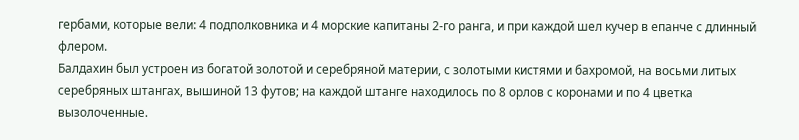гербами, которые вели: 4 подполковника и 4 морские капитаны 2-го ранга, и при каждой шел кучер в епанче с длинный флером.
Балдахин был устроен из богатой золотой и серебряной материи, с золотыми кистями и бахромой, на восьми литых серебряных штангах, вышиной 13 футов; на каждой штанге находилось по 8 орлов с коронами и по 4 цветка вызолоченные.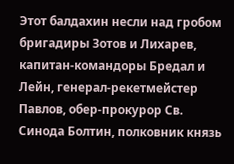Этот балдахин несли над гробом бригадиры Зотов и Лихарев, капитан-командоры Бредал и Лейн, генерал-рекетмейстер Павлов, обер-прокурор Св. Синода Болтин, полковник князь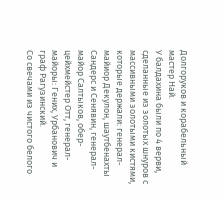Долгоруков и корабельный мастер Най.
У балдахина были по 4 верви, сделанные из золотых шнуров с массивными золотыми кистями, которые держали: генерал-майиор Декулон, шаутбенахты Сандерс и Сенявин, генерал-майор Салтыков, обер-цейхмейстер Отт, генерал-майоры: Гених, Урбанович и граф Рагузинский.
Со свечами из чистого белого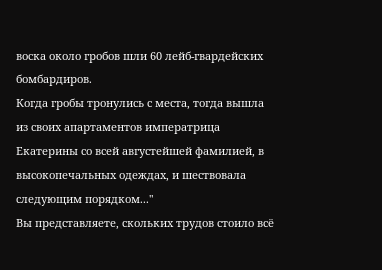воска около гробов шли 60 лейб-гвардейских бомбардиров.
Когда гробы тронулись с места, тогда вышла из своих апартаментов императрица Екатерины со всей августейшей фамилией, в высокопечальных одеждах, и шествовала следующим порядком..."
Вы представляете, скольких трудов стоило всё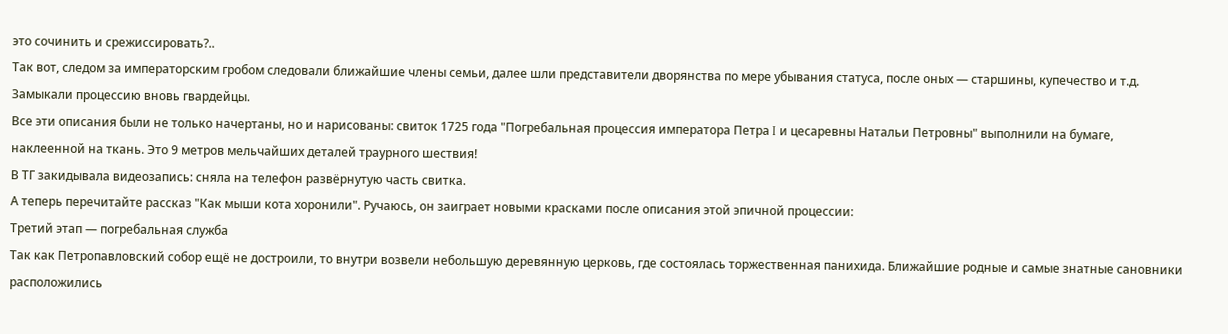это сочинить и срежиссировать?..
Так вот, следом за императорским гробом следовали ближайшие члены семьи, далее шли представители дворянства по мере убывания статуса, после оных — старшины, купечество и т.д. Замыкали процессию вновь гвардейцы.
Все эти описания были не только начертаны, но и нарисованы: свиток 1725 года "Погребальная процессия императора Петра I и цесаревны Натальи Петровны" выполнили на бумаге, наклеенной на ткань. Это 9 метров мельчайших деталей траурного шествия!
В ТГ закидывала видеозапись: сняла на телефон развёрнутую часть свитка.
А теперь перечитайте рассказ "Как мыши кота хоронили". Ручаюсь, он заиграет новыми красками после описания этой эпичной процессии:
Третий этап — погребальная служба
Так как Петропавловский собор ещё не достроили, то внутри возвели небольшую деревянную церковь, где состоялась торжественная панихида. Ближайшие родные и самые знатные сановники расположились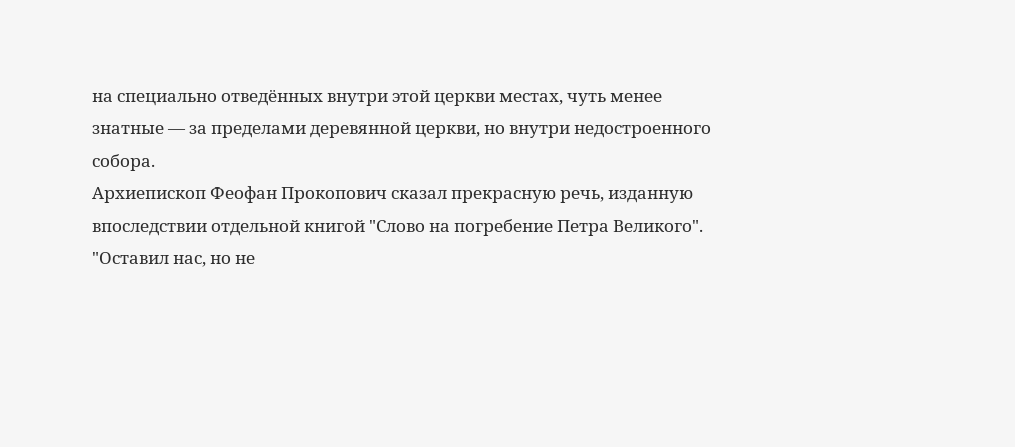на специально отведённых внутри этой церкви местах, чуть менее знатные — за пределами деревянной церкви, но внутри недостроенного собора.
Архиепископ Феофан Прокопович сказал прекрасную речь, изданную впоследствии отдельной книгой "Слово на погребение Петра Великого".
"Оставил нас, но не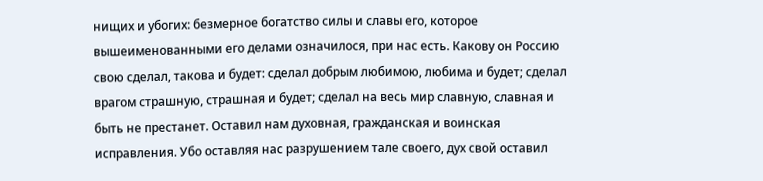нищих и убогих: безмерное богатство силы и славы его, которое вышеименованными его делами означилося, при нас есть. Какову он Россию свою сделал, такова и будет: сделал добрым любимою, любима и будет; сделал врагом страшную, страшная и будет; сделал на весь мир славную, славная и быть не престанет. Оставил нам духовная, гражданская и воинская исправления. Убо оставляя нас разрушением тале своего, дух свой оставил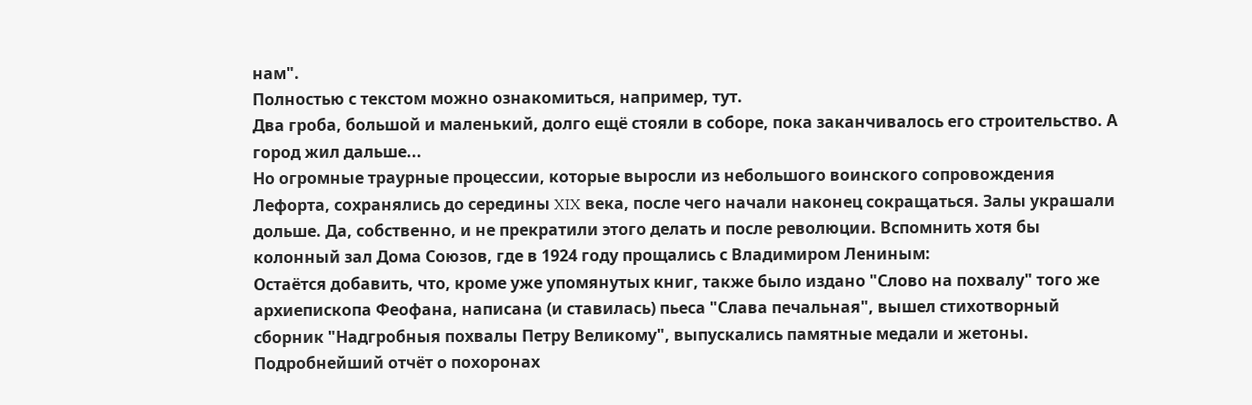нам".
Полностью с текстом можно ознакомиться, например, тут.
Два гроба, большой и маленький, долго ещё стояли в соборе, пока заканчивалось его строительство. А город жил дальше...
Но огромные траурные процессии, которые выросли из небольшого воинского сопровождения Лефорта, сохранялись до середины XIX века, после чего начали наконец сокращаться. Залы украшали дольше. Да, собственно, и не прекратили этого делать и после революции. Вспомнить хотя бы колонный зал Дома Союзов, где в 1924 году прощались с Владимиром Лениным:
Остаётся добавить, что, кроме уже упомянутых книг, также было издано "Слово на похвалу" того же архиепископа Феофана, написана (и ставилась) пьеса "Слава печальная", вышел стихотворный сборник "Надгробныя похвалы Петру Великому", выпускались памятные медали и жетоны. Подробнейший отчёт о похоронах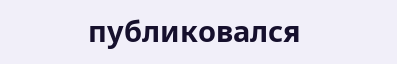публиковался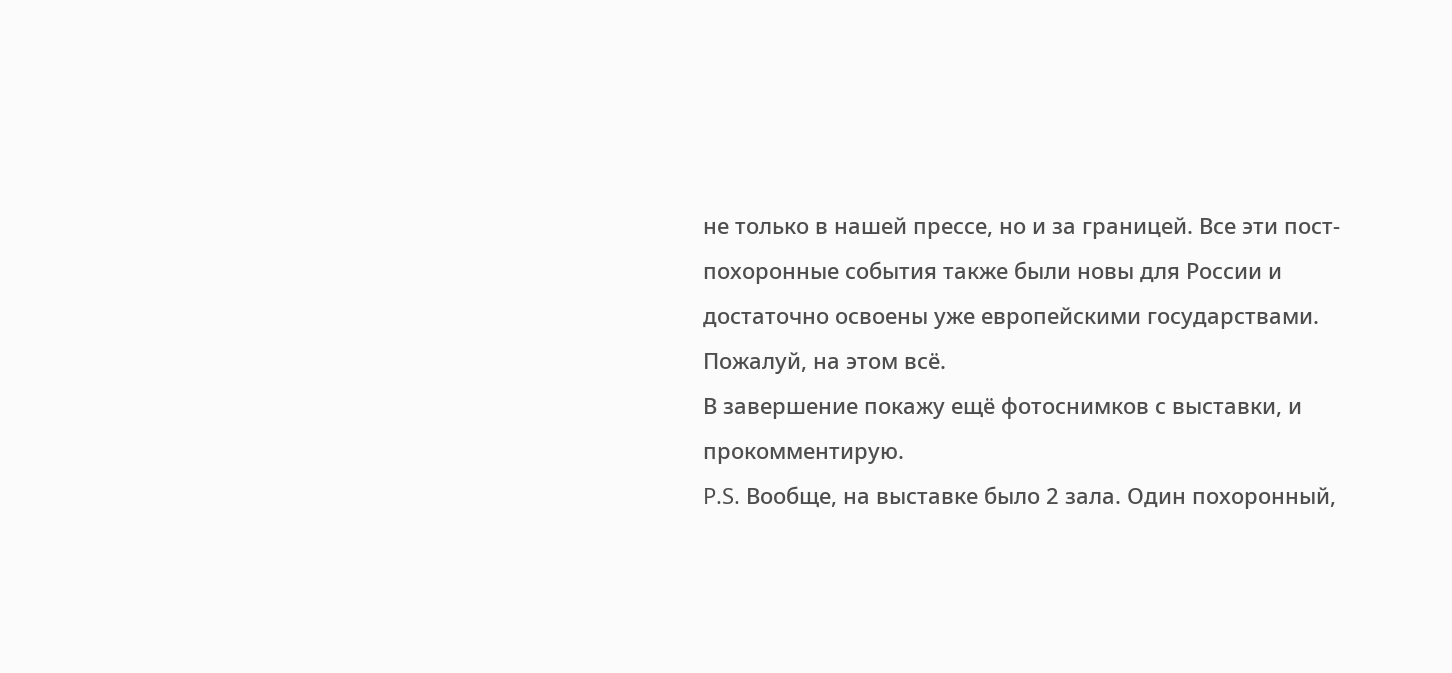не только в нашей прессе, но и за границей. Все эти пост-похоронные события также были новы для России и достаточно освоены уже европейскими государствами.
Пожалуй, на этом всё.
В завершение покажу ещё фотоснимков с выставки, и прокомментирую.
P.S. Вообще, на выставке было 2 зала. Один похоронный,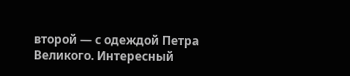второй — с одеждой Петра Великого. Интересный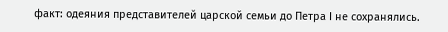факт: одеяния представителей царской семьи до Петра I не сохранялись.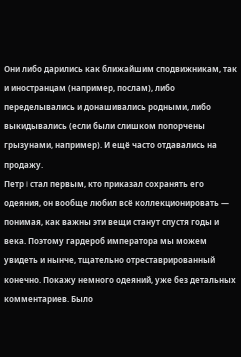Они либо дарились как ближайшим сподвижникам, так и иностранцам (например, послам), либо переделывались и донашивались родными, либо выкидывались (если были слишком попорчены грызунами, например). И ещё часто отдавались на продажу.
Петр I стал первым, кто приказал сохранять его одеяния, он вообще любил всё коллекционировать — понимая, как важны эти вещи станут спустя годы и века. Поэтому гардероб императора мы можем увидеть и нынче, тщательно отреставрированный конечно. Покажу немного одеяний, уже без детальных комментариев. Было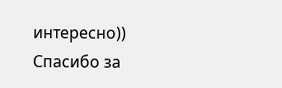интересно))
Спасибо за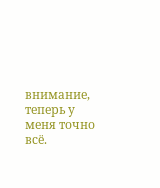внимание, теперь у меня точно всё.